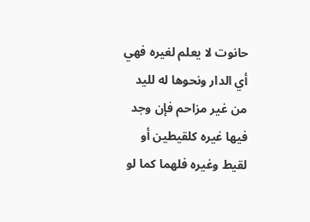حانوت لا يعلم لغيره فهي أي الدار ونحوها له لليد من غير مزاحم فإن وجد فيها غيره كلقيطين أو لقيط وغيره فلهما كما لو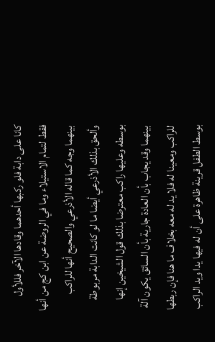كانا على دابة فلو ركبها أحدهما وقادها الآخر فللأول فقط لتمام الاستيلاء وما في الروضة عن ابن كج من أنها بينهما وجه كما قاله الأذرعي والصحيح أنها للراكب وألحق بذلك الأذرعي أيضا ما لو كانت الدابة مربوطة بوسطه وعليها راكب معترضا بذلك قول الشيخين إنها بينهما وقد يجاب بأن العادة جارية بأن السائق يكون آلة للراكب ومعينا له فلا يد له معه بخلاف ما هنا فإن ربطها بوسط الطفل قرينة ظاهرة على أن له فيها يدا ويد الراكب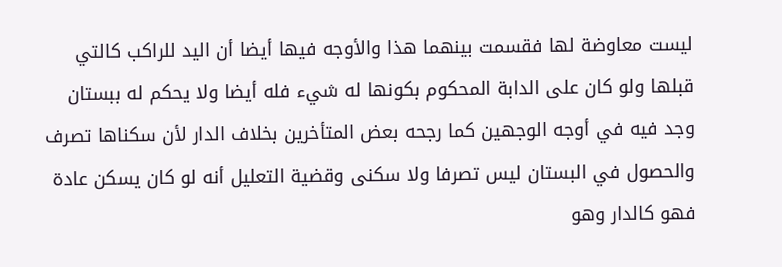ليست معاوضة لها فقسمت بينهما هذا والأوجه فيها أيضا أن اليد للراكب كالتي قبلها ولو كان على الدابة المحكوم بكونها له شيء فله أيضا ولا يحكم له ببستان وجد فيه في أوجه الوجهين كما رجحه بعض المتأخرين بخلاف الدار لأن سكناها تصرف والحصول في البستان ليس تصرفا ولا سكنى وقضية التعليل أنه لو كان يسكن عادة فهو كالدار وهو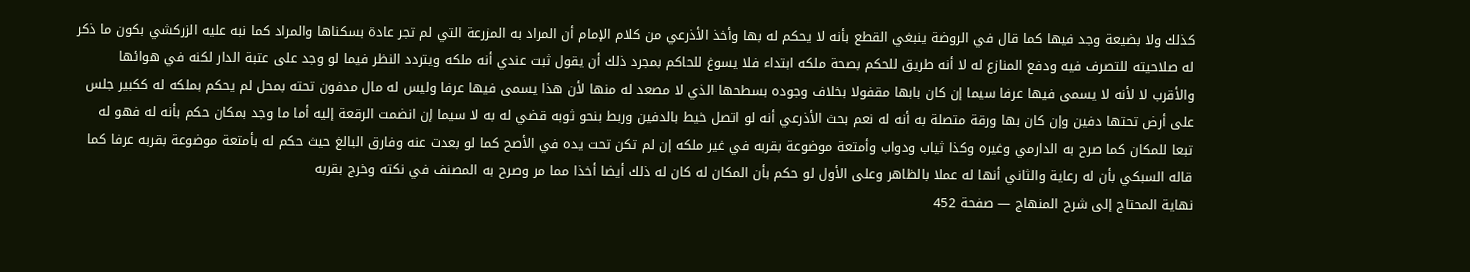كذلك ولا بضيعة وجد فيها كما قال في الروضة ينبغي القطع بأنه لا يحكم له بها وأخذ الأذرعي من كلام الإمام أن المراد به المزرعة التي لم تجر عادة بسكناها والمراد كما نبه عليه الزركشي بكون ما ذكر له صلاحيته للتصرف فيه ودفع المنازع له لا أنه طريق للحكم بصحة ملكه ابتداء فلا يسوغ للحاكم بمجرد ذلك أن يقول ثبت عندي أنه ملكه ويتردد النظر فيما لو وجد على عتبة الدار لكنه في هوائها والأقرب لا لأنه لا يسمى فيها عرفا سيما إن كان بابها مقفولا بخلاف وجوده بسطحها الذي لا مصعد له منها لأن هذا يسمى فيها عرفا وليس له مال مدفون تحته بمحل لم يحكم بملكه له ككبير جلس على أرض تحتها دفين وإن كان بها ورقة متصلة به أنه له نعم بحث الأذرعي أنه لو اتصل خيط بالدفين وربط بنحو ثوبه قضي له به لا سيما إن انضمت الرقعة إليه أما ما وجد بمكان حكم بأنه له فهو له تبعا للمكان كما صرح به الدارمي وغيره وكذا ثياب ودواب وأمتعة موضوعة بقربه في غير ملكه إن لم تكن تحت يده في الأصح كما لو بعدت عنه وفارق البالغ حيث حكم له بأمتعة موضوعة بقربه عرفا كما قاله السبكي بأن له رعاية والثاني أنها له عملا بالظاهر وعلى الأول لو حكم بأن المكان له كان له ذلك أيضا أخذا مما مر وصرح به المصنف في نكته وخرج بقربه
نهاية المحتاج إلى شرح المنهاج — صفحة 452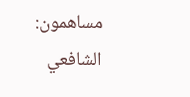مساهمون: الشافعي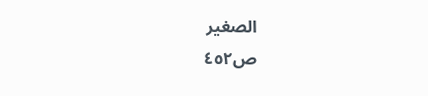الصغير
ص٤٥٢